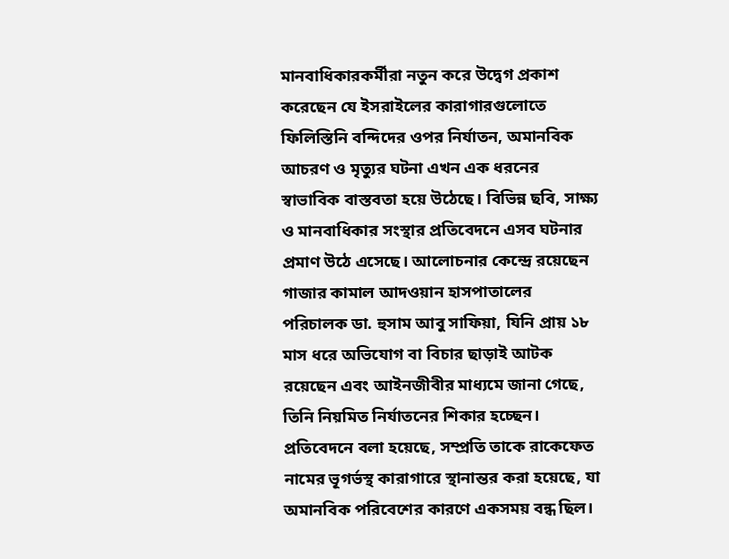মানবাধিকারকর্মীরা নতুন করে উদ্বেগ প্রকাশ করেছেন যে ইসরাইলের কারাগারগুলোতে ফিলিস্তিনি বন্দিদের ওপর নির্যাতন, অমানবিক আচরণ ও মৃত্যুর ঘটনা এখন এক ধরনের স্বাভাবিক বাস্তবতা হয়ে উঠেছে। বিভিন্ন ছবি, সাক্ষ্য ও মানবাধিকার সংস্থার প্রতিবেদনে এসব ঘটনার প্রমাণ উঠে এসেছে। আলোচনার কেন্দ্রে রয়েছেন গাজার কামাল আদওয়ান হাসপাতালের পরিচালক ডা. হুসাম আবু সাফিয়া, যিনি প্রায় ১৮ মাস ধরে অভিযোগ বা বিচার ছাড়াই আটক রয়েছেন এবং আইনজীবীর মাধ্যমে জানা গেছে, তিনি নিয়মিত নির্যাতনের শিকার হচ্ছেন।
প্রতিবেদনে বলা হয়েছে, সম্প্রতি তাকে রাকেফেত নামের ভূগর্ভস্থ কারাগারে স্থানান্তর করা হয়েছে, যা অমানবিক পরিবেশের কারণে একসময় বন্ধ ছিল।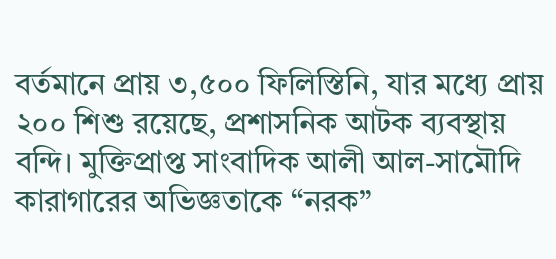বর্তমানে প্রায় ৩,৫০০ ফিলিস্তিনি, যার মধ্যে প্রায় ২০০ শিশু রয়েছে, প্রশাসনিক আটক ব্যবস্থায় বন্দি। মুক্তিপ্রাপ্ত সাংবাদিক আলী আল-সামৌদি কারাগারের অভিজ্ঞতাকে “নরক”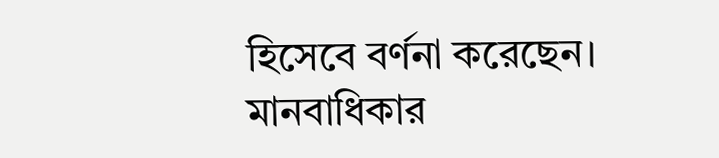হিসেবে বর্ণনা করেছেন।
মানবাধিকার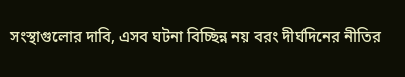সংস্থাগুলোর দাবি, এসব ঘটনা বিচ্ছিন্ন নয় বরং দীর্ঘদিনের নীতির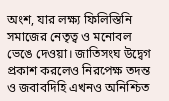অংশ, যার লক্ষ্য ফিলিস্তিনি সমাজের নেতৃত্ব ও মনোবল ভেঙে দেওয়া। জাতিসংঘ উদ্বেগ প্রকাশ করলেও নিরপেক্ষ তদন্ত ও জবাবদিহি এখনও অনিশ্চিত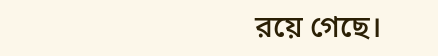রয়ে গেছে।